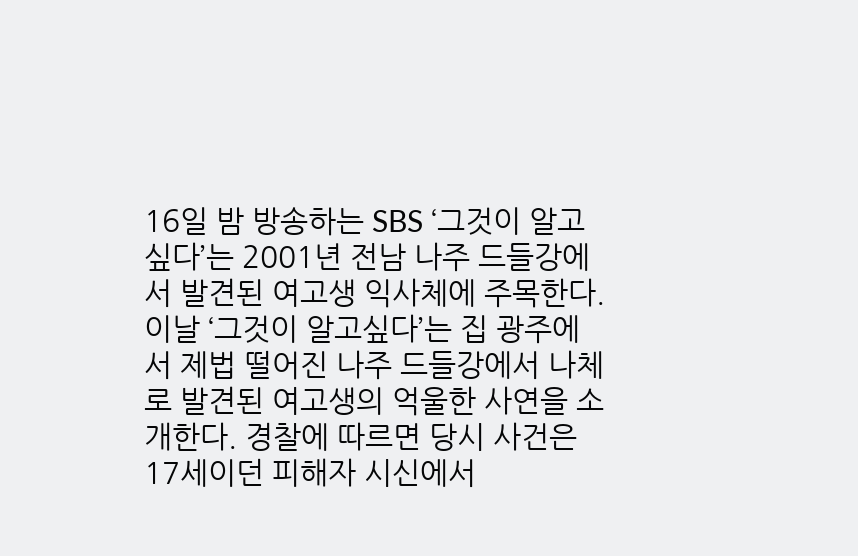16일 밤 방송하는 SBS ‘그것이 알고싶다’는 2001년 전남 나주 드들강에서 발견된 여고생 익사체에 주목한다.
이날 ‘그것이 알고싶다’는 집 광주에서 제법 떨어진 나주 드들강에서 나체로 발견된 여고생의 억울한 사연을 소개한다. 경찰에 따르면 당시 사건은 17세이던 피해자 시신에서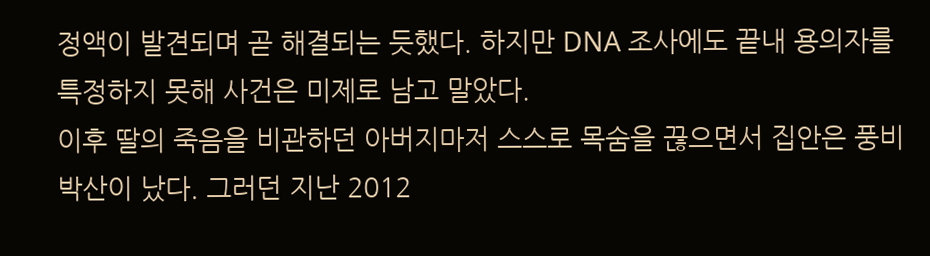정액이 발견되며 곧 해결되는 듯했다. 하지만 DNA 조사에도 끝내 용의자를 특정하지 못해 사건은 미제로 남고 말았다.
이후 딸의 죽음을 비관하던 아버지마저 스스로 목숨을 끊으면서 집안은 풍비박산이 났다. 그러던 지난 2012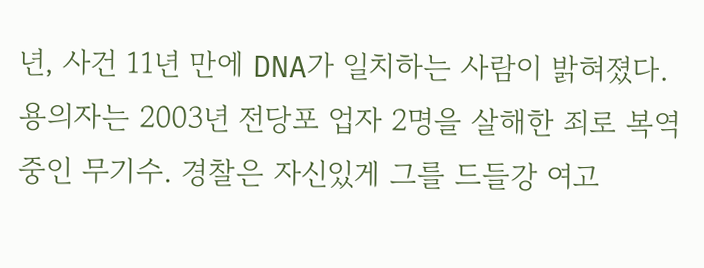년, 사건 11년 만에 DNA가 일치하는 사람이 밝혀졌다.
용의자는 2003년 전당포 업자 2명을 살해한 죄로 복역 중인 무기수. 경찰은 자신있게 그를 드들강 여고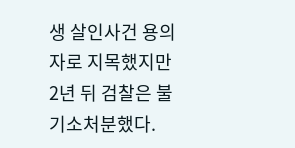생 살인사건 용의자로 지목했지만 2년 뒤 검찰은 불기소처분했다.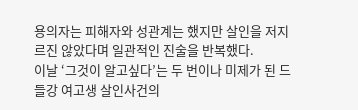용의자는 피해자와 성관계는 했지만 살인을 저지르진 않았다며 일관적인 진술을 반복했다.
이날 ‘그것이 알고싶다’는 두 번이나 미제가 된 드들강 여고생 살인사건의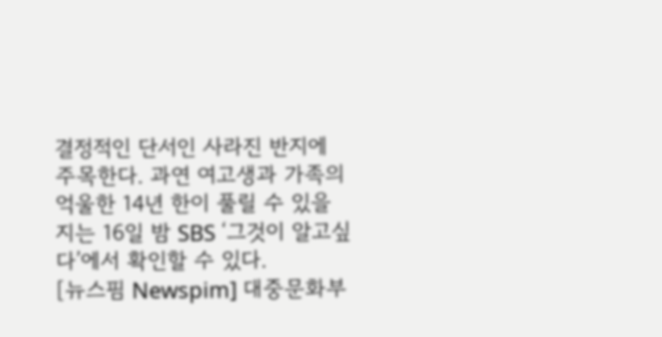결정적인 단서인 사라진 반지에 주목한다. 과연 여고생과 가족의 억울한 14년 한이 풀릴 수 있을 지는 16일 밤 SBS ‘그것이 알고싶다’에서 확인할 수 있다.
[뉴스핌 Newspim] 대중문화부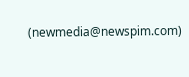(newmedia@newspim.com)